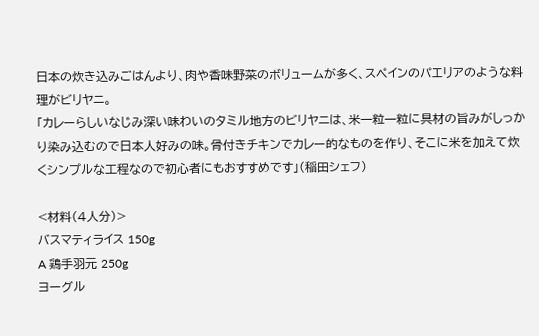日本の炊き込みごはんより、肉や香味野菜のボリュームが多く、スペインのパエリアのような料理がビリヤニ。
「カレーらしいなじみ深い味わいのタミル地方のビリヤニは、米一粒一粒に具材の旨みがしっかり染み込むので日本人好みの味。骨付きチキンでカレー的なものを作り、そこに米を加えて炊くシンプルな工程なので初心者にもおすすめです」(稲田シェフ)

<材料(4人分)>
バスマティライス 150g
A 鶏手羽元 250g
ヨーグル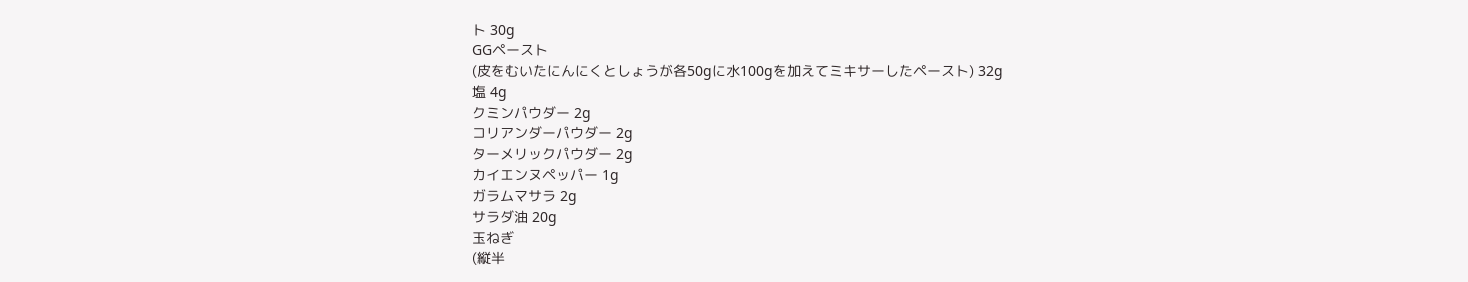ト 30g
GGペースト
(皮をむいたにんにくとしょうが各50gに水100gを加えてミキサーしたペースト) 32g
塩 4g
クミンパウダー 2g
コリアンダーパウダー 2g
ターメリックパウダー 2g
カイエンヌペッパー 1g
ガラムマサラ 2g
サラダ油 20g
玉ねぎ
(縦半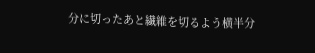分に切ったあと繊維を切るよう横半分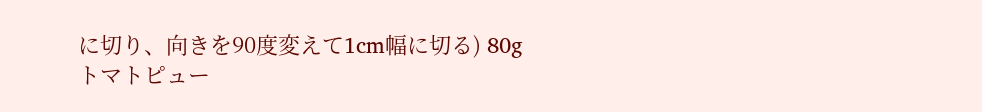に切り、向きを90度変えて1cm幅に切る) 80g
トマトピュー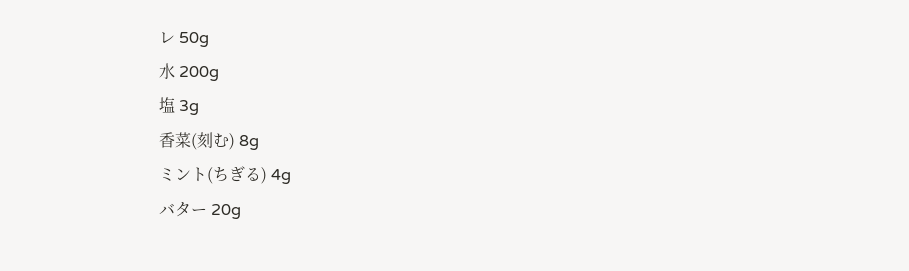レ 50g
水 200g
塩 3g
香菜(刻む) 8g
ミント(ちぎる) 4g
バター 20g